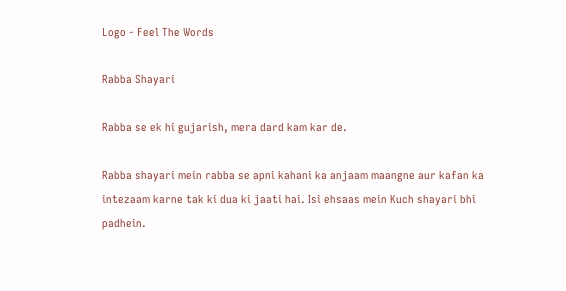Logo - Feel The Words

Rabba Shayari

Rabba se ek hi gujarish, mera dard kam kar de.

Rabba shayari mein rabba se apni kahani ka anjaam maangne aur kafan ka intezaam karne tak ki dua ki jaati hai. Isi ehsaas mein Kuch shayari bhi padhein.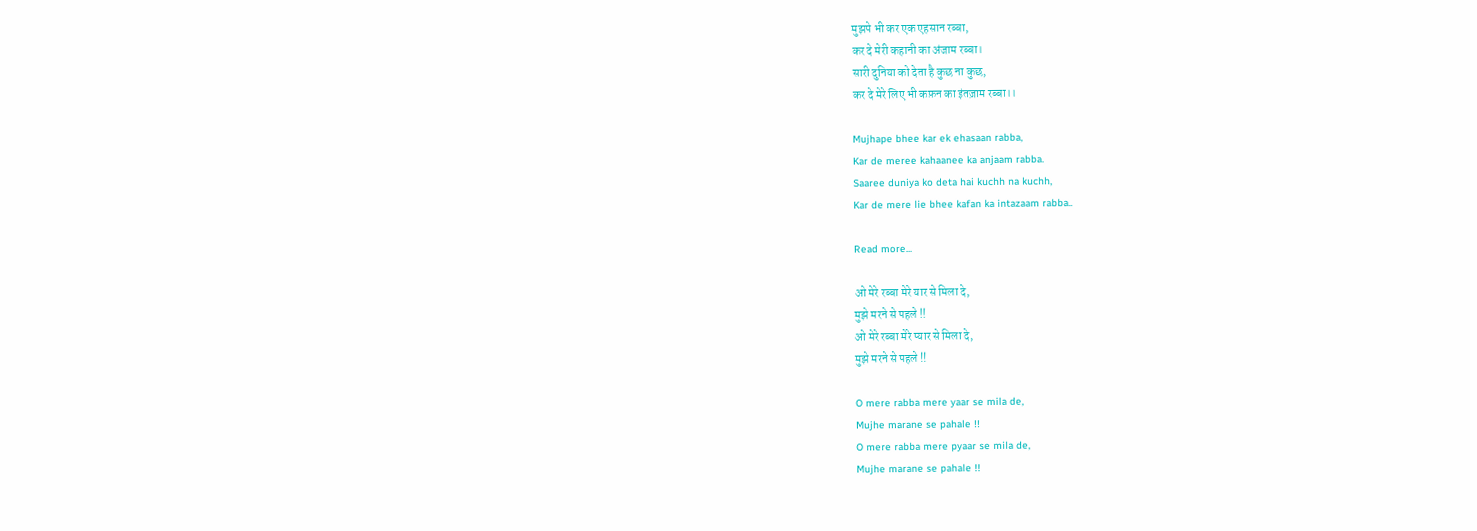मुझपे भी कर एक एहसान रब्बा,
कर दे मेरी कहानी का अंजाम रब्बा।
सारी दुनिया को देता है कुछ ना कुछ,
कर दे मेरे लिए भी कफ़न का इंतज़ाम रब्बा।।

Mujhape bhee kar ek ehasaan rabba,
Kar de meree kahaanee ka anjaam rabba.
Saaree duniya ko deta hai kuchh na kuchh,
Kar de mere lie bhee kafan ka intazaam rabba..

Read more...

ओ मेरे रब्बा मेरे यार से मिला दे,
मुझे मरने से पहले !!
ओ मेरे रब्बा मेरे प्यार से मिला दे,
मुझे मरने से पहले !!

O mere rabba mere yaar se mila de,
Mujhe marane se pahale !!
O mere rabba mere pyaar se mila de,
Mujhe marane se pahale !!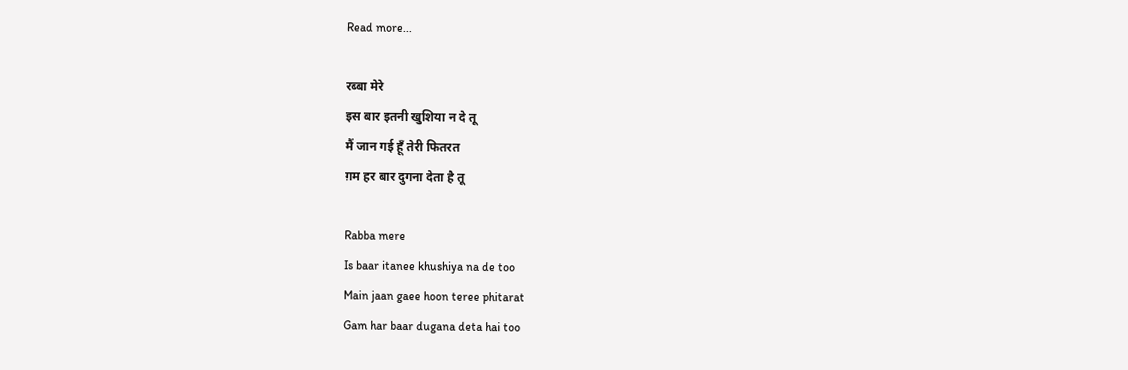Read more...

रब्बा मेरे
इस बार इतनी खुशिया न दे तू
मैं जान गई हूँ तेरी फितरत
ग़म हर बार दुगना देता है तू

Rabba mere
Is baar itanee khushiya na de too
Main jaan gaee hoon teree phitarat
Gam har baar dugana deta hai too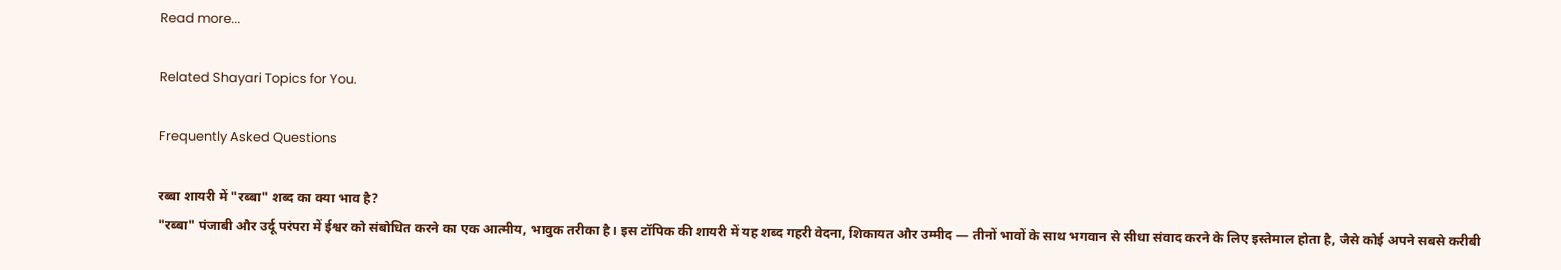Read more...

Related Shayari Topics for You.

Frequently Asked Questions

रब्बा शायरी में "रब्बा" शब्द का क्या भाव है?
"रब्बा" पंजाबी और उर्दू परंपरा में ईश्वर को संबोधित करने का एक आत्मीय, भावुक तरीका है। इस टॉपिक की शायरी में यह शब्द गहरी वेदना, शिकायत और उम्मीद — तीनों भावों के साथ भगवान से सीधा संवाद करने के लिए इस्तेमाल होता है, जैसे कोई अपने सबसे करीबी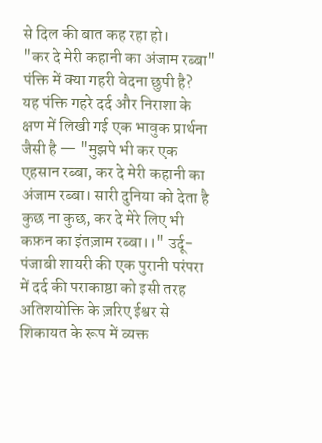से दिल की बात कह रहा हो।
"कर दे मेरी कहानी का अंजाम रब्बा" पंक्ति में क्या गहरी वेदना छुपी है?
यह पंक्ति गहरे दर्द और निराशा के क्षण में लिखी गई एक भावुक प्रार्थना जैसी है — "मुझपे भी कर एक एहसान रब्बा, कर दे मेरी कहानी का अंजाम रब्बा। सारी दुनिया को देता है कुछ ना कुछ, कर दे मेरे लिए भी कफ़न का इंतज़ाम रब्बा।।" उर्दू-पंजाबी शायरी की एक पुरानी परंपरा में दर्द की पराकाष्ठा को इसी तरह अतिशयोक्ति के ज़रिए ईश्वर से शिकायत के रूप में व्यक्त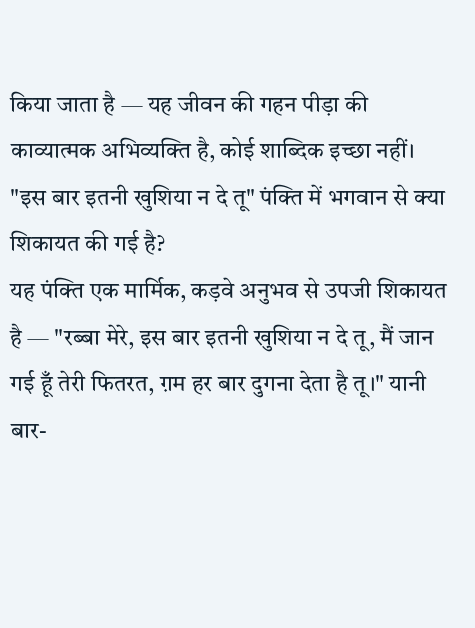किया जाता है — यह जीवन की गहन पीड़ा की काव्यात्मक अभिव्यक्ति है, कोई शाब्दिक इच्छा नहीं।
"इस बार इतनी खुशिया न दे तू" पंक्ति में भगवान से क्या शिकायत की गई है?
यह पंक्ति एक मार्मिक, कड़वे अनुभव से उपजी शिकायत है — "रब्बा मेरे, इस बार इतनी खुशिया न दे तू, मैं जान गई हूँ तेरी फितरत, ग़म हर बार दुगना देता है तू।" यानी बार-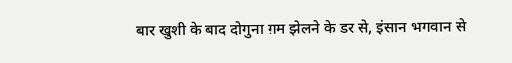बार खुशी के बाद दोगुना ग़म झेलने के डर से, इंसान भगवान से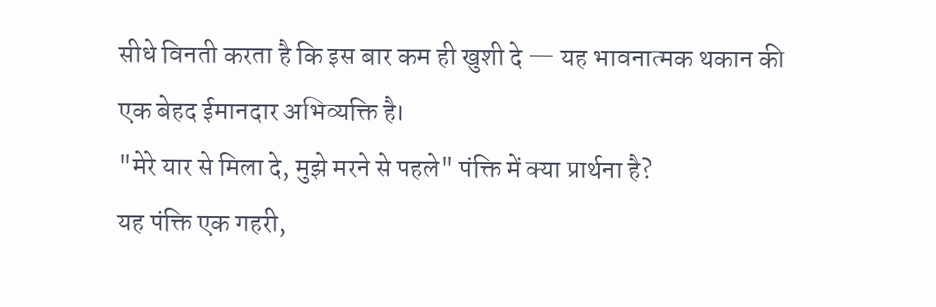सीधे विनती करता है कि इस बार कम ही खुशी दे — यह भावनात्मक थकान की एक बेहद ईमानदार अभिव्यक्ति है।
"मेरे यार से मिला दे, मुझे मरने से पहले" पंक्ति में क्या प्रार्थना है?
यह पंक्ति एक गहरी,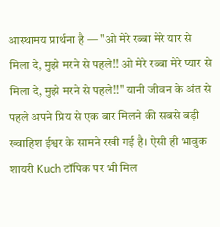आस्थामय प्रार्थना है — "ओ मेरे रब्बा मेरे यार से मिला दे, मुझे मरने से पहले!! ओ मेरे रब्बा मेरे प्यार से मिला दे, मुझे मरने से पहले!!" यानी जीवन के अंत से पहले अपने प्रिय से एक बार मिलने की सबसे बड़ी ख्वाहिश ईश्वर के सामने रखी गई है। ऐसी ही भावुक शायरी Kuch टॉपिक पर भी मिल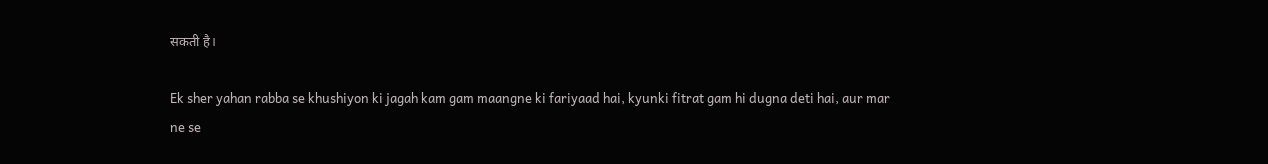सकती है।

Ek sher yahan rabba se khushiyon ki jagah kam gam maangne ki fariyaad hai, kyunki fitrat gam hi dugna deti hai, aur mar ne se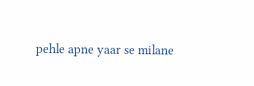pehle apne yaar se milane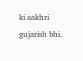ki aakhri gujarish bhi.